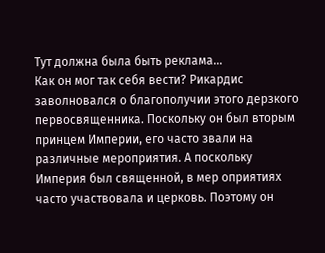Тут должна была быть реклама...
Как он мог так себя вести? Рикардис заволновался о благополучии этого дерзкого первосвященника. Поскольку он был вторым принцем Империи, его часто звали на различные мероприятия. А поскольку Империя был священной, в мер оприятиях часто участвовала и церковь. Поэтому он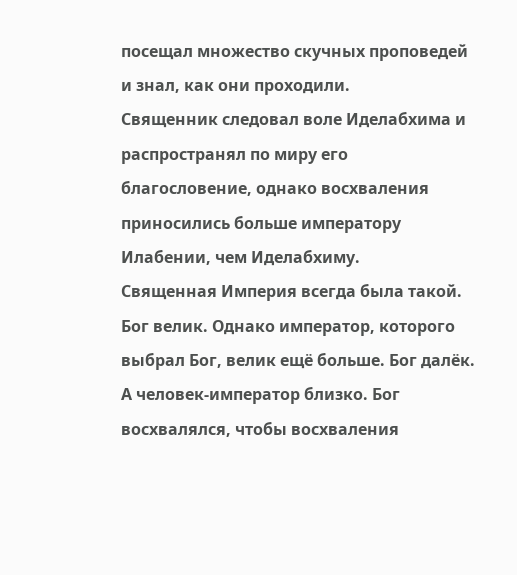посещал множество скучных проповедей и знал, как они проходили.
Священник следовал воле Иделабхима и распространял по миру его благословение, однако восхваления приносились больше императору Илабении, чем Иделабхиму.
Священная Империя всегда была такой. Бог велик. Однако император, которого выбрал Бог, велик ещё больше. Бог далёк. А человек-император близко. Бог восхвалялся, чтобы восхваления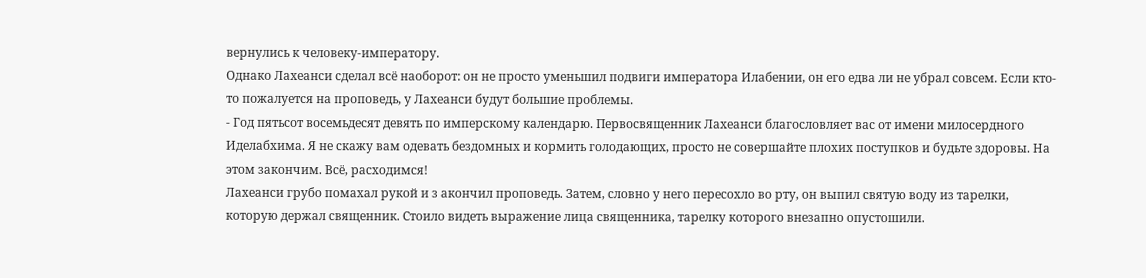вернулись к человеку-императору.
Однако Лахеанси сделал всё наоборот: он не просто уменьшил подвиги императора Илабении, он его едва ли не убрал совсем. Если кто-то пожалуется на проповедь, у Лахеанси будут большие проблемы.
- Год пятьсот восемьдесят девять по имперскому календарю. Первосвященник Лахеанси благословляет вас от имени милосердного Иделабхима. Я не скажу вам одевать бездомных и кормить голодающих, просто не совершайте плохих поступков и будьте здоровы. На этом закончим. Всё, расходимся!
Лахеанси грубо помахал рукой и з акончил проповедь. Затем, словно у него пересохло во рту, он выпил святую воду из тарелки, которую держал священник. Стоило видеть выражение лица священника, тарелку которого внезапно опустошили.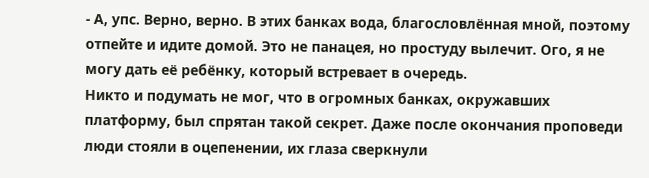- А, упс. Верно, верно. В этих банках вода, благословлённая мной, поэтому отпейте и идите домой. Это не панацея, но простуду вылечит. Ого, я не могу дать её ребёнку, который встревает в очередь.
Никто и подумать не мог, что в огромных банках, окружавших платформу, был спрятан такой секрет. Даже после окончания проповеди люди стояли в оцепенении, их глаза сверкнули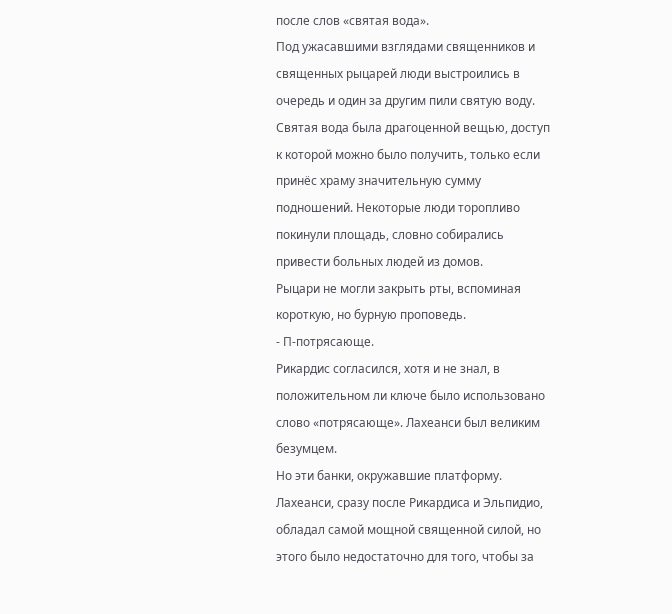после слов «святая вода».
Под ужасавшими взглядами священников и священных рыцарей люди выстроились в очередь и один за другим пили святую воду. Святая вода была драгоценной вещью, доступ к которой можно было получить, только если принёс храму значительную сумму подношений. Некоторые люди торопливо покинули площадь, словно собирались привести больных людей из домов.
Рыцари не могли закрыть рты, вспоминая короткую, но бурную проповедь.
- П-потрясающе.
Рикардис согласился, хотя и не знал, в положительном ли ключе было использовано слово «потрясающе». Лахеанси был великим безумцем.
Но эти банки, окружавшие платформу. Лахеанси, сразу после Рикардиса и Эльпидио, обладал самой мощной священной силой, но этого было недостаточно для того, чтобы за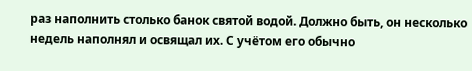раз наполнить столько банок святой водой. Должно быть, он несколько недель наполнял и освящал их. С учётом его обычно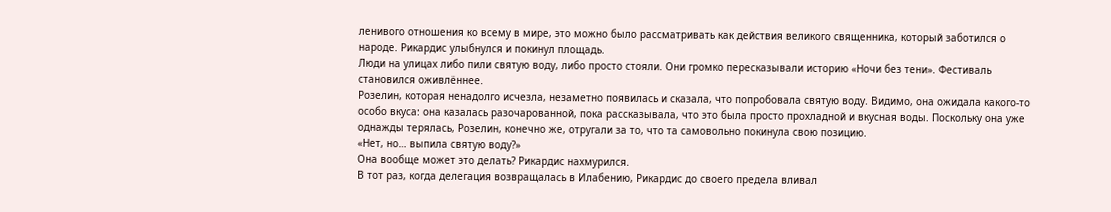ленивого отношения ко всему в мире, это можно было рассматривать как действия великого священника, который заботился о народе. Рикардис улыбнулся и покинул площадь.
Люди на улицах либо пили святую воду, либо просто стояли. Они громко пересказывали историю «Ночи без тени». Фестиваль становился оживлённее.
Розелин, которая ненадолго исчезла, незаметно появилась и сказала, что попробовала святую воду. Видимо, она ожидала какого-то особо вкуса: она казалась разочарованной, пока рассказывала, что это была просто прохладной и вкусная воды. Поскольку она уже однажды терялась, Розелин, конечно же, отругали за то, что та самовольно покинула свою позицию.
«Нет, но… выпила святую воду?»
Она вообще может это делать? Рикардис нахмурился.
В тот раз, когда делегация возвращалась в Илабению, Рикардис до своего предела вливал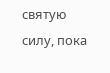святую силу, пока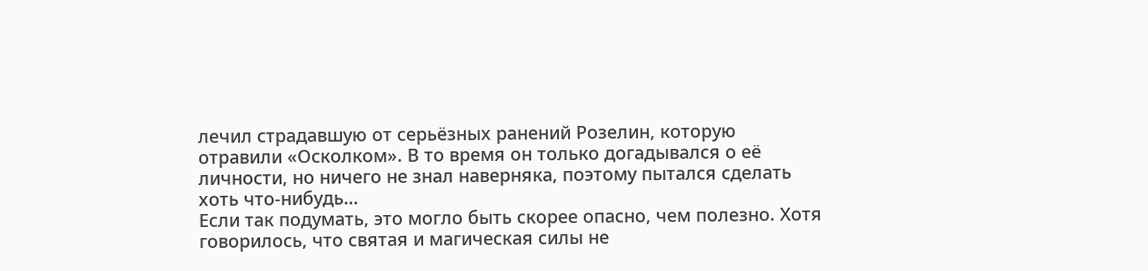лечил страдавшую от серьёзных ранений Розелин, которую отравили «Осколком». В то время он только догадывался о её личности, но ничего не знал наверняка, поэтому пытался сделать хоть что-нибудь…
Если так подумать, это могло быть скорее опасно, чем полезно. Хотя говорилось, что святая и магическая силы не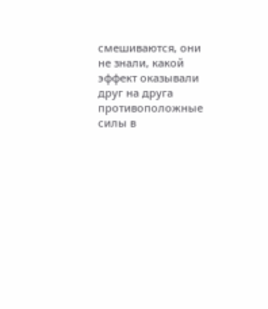смешиваются, они не знали, какой эффект оказывали друг на друга противоположные силы в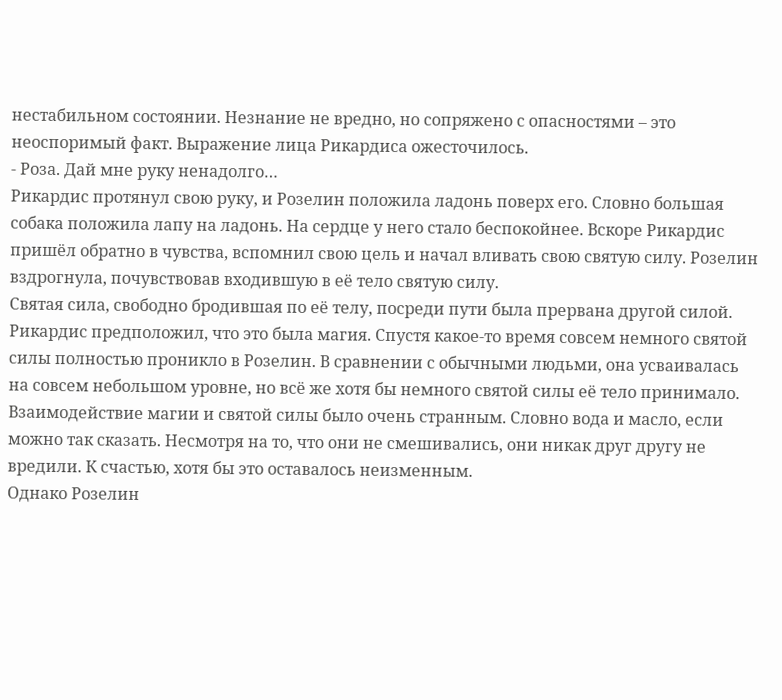нестабильном состоянии. Незнание не вредно, но сопряжено с опасностями – это неоспоримый факт. Выражение лица Рикардиса ожесточилось.
- Роза. Дай мне руку ненадолго…
Рикардис протянул свою руку, и Розелин положила ладонь поверх его. Словно большая собака положила лапу на ладонь. На сердце у него стало беспокойнее. Вскоре Рикардис пришёл обратно в чувства, вспомнил свою цель и начал вливать свою святую силу. Розелин вздрогнула, почувствовав входившую в её тело святую силу.
Святая сила, свободно бродившая по её телу, посреди пути была прервана другой силой. Рикардис предположил, что это была магия. Спустя какое-то время совсем немного святой силы полностью проникло в Розелин. В сравнении с обычными людьми, она усваивалась на совсем небольшом уровне, но всё же хотя бы немного святой силы её тело принимало.
Взаимодействие магии и святой силы было очень странным. Словно вода и масло, если можно так сказать. Несмотря на то, что они не смешивались, они никак друг другу не вредили. К счастью, хотя бы это оставалось неизменным.
Однако Розелин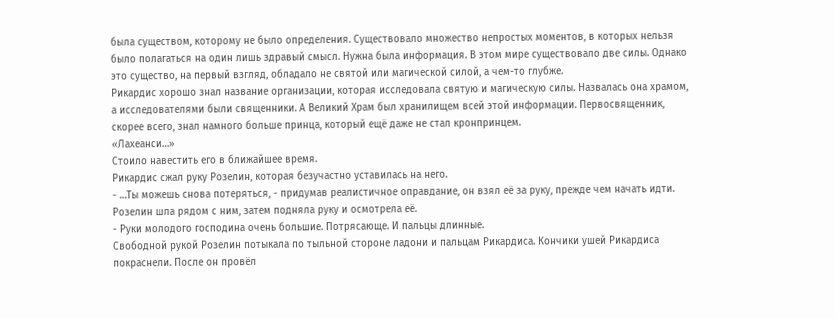была существом, которому не было определения. Существовало множество непростых моментов, в которых нельзя было полагаться на один лишь здравый смысл. Нужна была информация. В этом мире существовало две силы. Однако это существо, на первый взгляд, обладало не святой или магической силой, а чем-то глубже.
Рикардис хорошо знал название организации, которая исследовала святую и магическую силы. Назвалась она храмом, а исследователями были священники. А Великий Храм был хранилищем всей этой информации. Первосвященник, скорее всего, знал намного больше принца, который ещё даже не стал кронпринцем.
«Лахеанси…»
Стоило навестить его в ближайшее время.
Рикардис сжал руку Розелин, которая безучастно уставилась на него.
- …Ты можешь снова потеряться, - придумав реалистичное оправдание, он взял её за руку, прежде чем начать идти. Розелин шла рядом с ним, затем подняла руку и осмотрела её.
- Руки молодого господина очень большие. Потрясающе. И пальцы длинные.
Свободной рукой Розелин потыкала по тыльной стороне ладони и пальцам Рикардиса. Кончики ушей Рикардиса покраснели. После он провёл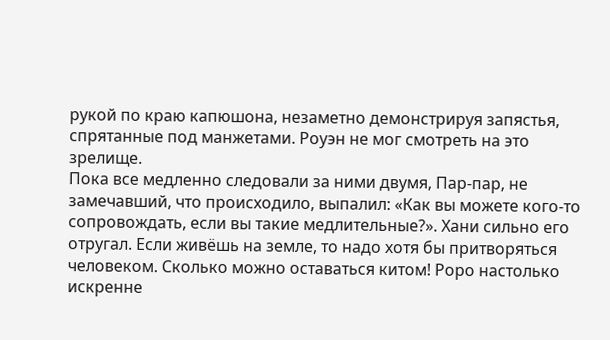рукой по краю капюшона, незаметно демонстрируя запястья, спрятанные под манжетами. Роуэн не мог смотреть на это зрелище.
Пока все медленно следовали за ними двумя, Пар-пар, не замечавший, что происходило, выпалил: «Как вы можете кого-то сопровождать, если вы такие медлительные?». Хани сильно его отругал. Если живёшь на земле, то надо хотя бы притворяться человеком. Сколько можно оставаться китом! Роро настолько искренне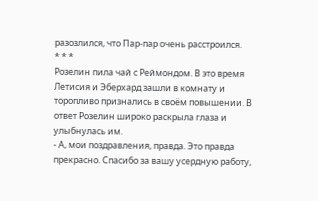разозлился, что Пар-пар очень расстроился.
* * *
Розелин пила чай с Реймондом. В это время Летисия и Эберхард зашли в комнату и торопливо признались в своём повышении. В ответ Розелин широко раскрыла глаза и улыбнулась им.
- А, мои поздравления, правда. Это правда прекрасно. Спасибо за вашу усердную работу,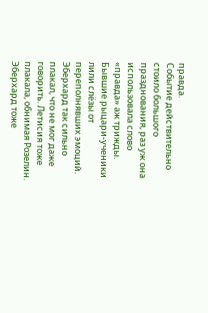правда.
Событие действительно стоило большого празднования, раз уж она использовала слово «правда» аж трижды. Бывшие рыцари-ученики лили слёзы от переполнявших эмоций. Эберхард так сильно плакал, что не мог даже говорить. Летисия тоже плакала, обнимая Розелин. Эберхард тоже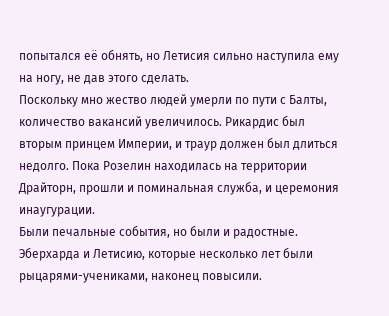попытался её обнять, но Летисия сильно наступила ему на ногу, не дав этого сделать.
Поскольку мно жество людей умерли по пути с Балты, количество вакансий увеличилось. Рикардис был вторым принцем Империи, и траур должен был длиться недолго. Пока Розелин находилась на территории Драйторн, прошли и поминальная служба, и церемония инаугурации.
Были печальные события, но были и радостные. Эберхарда и Летисию, которые несколько лет были рыцарями-учениками, наконец повысили.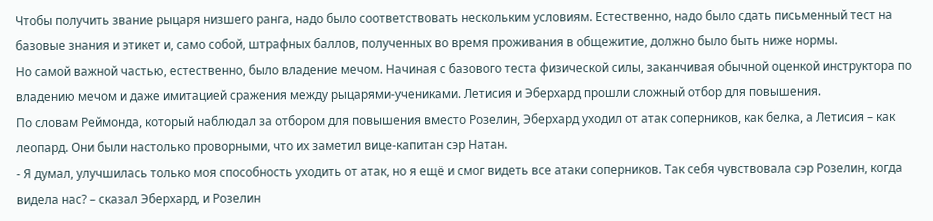Чтобы получить звание рыцаря низшего ранга, надо было соответствовать нескольким условиям. Естественно, надо было сдать письменный тест на базовые знания и этикет и, само собой, штрафных баллов, полученных во время проживания в общежитие, должно было быть ниже нормы.
Но самой важной частью, естественно, было владение мечом. Начиная с базового теста физической силы, заканчивая обычной оценкой инструктора по владению мечом и даже имитацией сражения между рыцарями-учениками. Летисия и Эберхард прошли сложный отбор для повышения.
По словам Реймонда, который наблюдал за отбором для повышения вместо Розелин, Эберхард уходил от атак соперников, как белка, а Летисия – как леопард. Они были настолько проворными, что их заметил вице-капитан сэр Натан.
- Я думал, улучшилась только моя способность уходить от атак, но я ещё и смог видеть все атаки соперников. Так себя чувствовала сэр Розелин, когда видела нас? – сказал Эберхард, и Розелин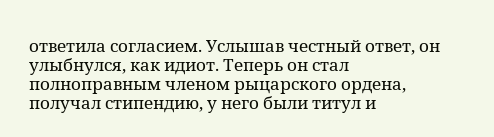ответила согласием. Услышав честный ответ, он улыбнулся, как идиот. Теперь он стал полноправным членом рыцарского ордена, получал стипендию, у него были титул и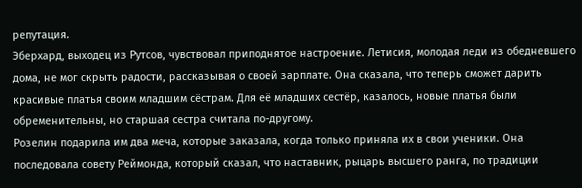репутация.
Эберхард, выходец из Рутсов, чувствовал приподнятое настроение. Летисия, молодая леди из обедневшего дома, не мог скрыть радости, рассказывая о своей зарплате. Она сказала, что теперь сможет дарить красивые платья своим младшим сёстрам. Для её младших сестёр, казалось, новые платья были обременительны, но старшая сестра считала по-другому.
Розелин подарила им два меча, которые заказала, когда только приняла их в свои ученики. Она последовала совету Реймонда, который сказал, что наставник, рыцарь высшего ранга, по традиции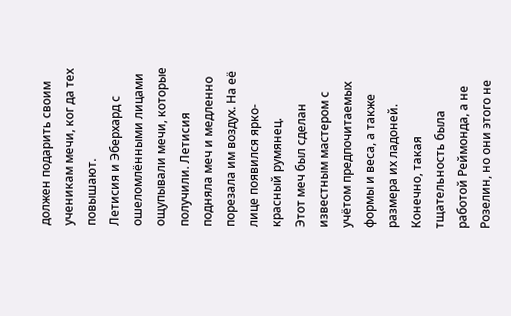должен подарить своим ученикам мечи, ког да тех повышают.
Летисия и Эберхард с ошеломлёнными лицами ощупывали мечи, которые получили. Летисия подняла меч и медленно порезала им воздух. На её лице появился ярко-красный румянец.
Этот меч был сделан известным мастером с учётом предпочитаемых формы и веса, а также размера их ладоней.
Конечно, такая тщательность была работой Реймонда, а не Розелин, но они этого не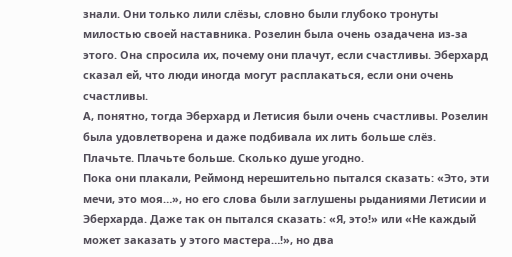знали. Они только лили слёзы, словно были глубоко тронуты милостью своей наставника. Розелин была очень озадачена из-за этого. Она спросила их, почему они плачут, если счастливы. Эберхард сказал ей, что люди иногда могут расплакаться, если они очень счастливы.
А, понятно, тогда Эберхард и Летисия были очень счастливы. Розелин была удовлетворена и даже подбивала их лить больше слёз. Плачьте. Плачьте больше. Сколько душе угодно.
Пока они плакали, Реймонд нерешительно пытался сказать: «Это, эти мечи, это моя…», но его слова были заглушены рыданиями Летисии и Эберхарда. Даже так он пытался сказать: «Я, это!» или «Не каждый может заказать у этого мастера…!», но два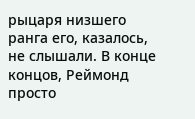рыцаря низшего ранга его, казалось, не слышали. В конце концов, Реймонд просто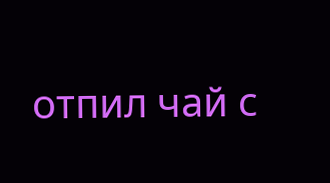отпил чай с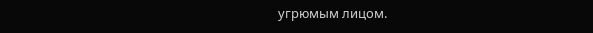угрюмым лицом.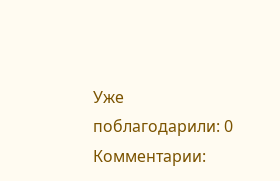Уже поблагодарили: 0
Комментарии: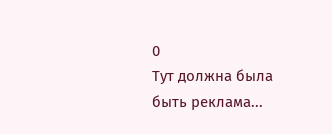0
Тут должна была быть реклама...